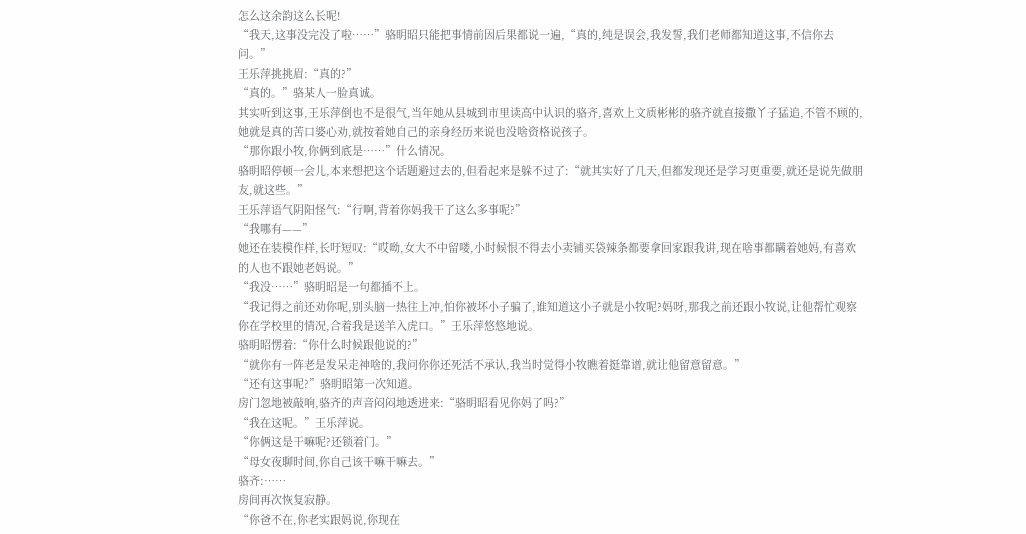怎么这余韵这么长呢!
“我天,这事没完没了啦……”骆眀昭只能把事情前因后果都说一遍,“真的,纯是误会,我发誓,我们老师都知道这事,不信你去问。”
王乐萍挑挑眉:“真的?”
“真的。”骆某人一脸真诚。
其实听到这事,王乐萍倒也不是很气,当年她从县城到市里读高中认识的骆齐,喜欢上文质彬彬的骆齐就直接撒丫子猛追,不管不顾的,她就是真的苦口婆心劝,就按着她自己的亲身经历来说也没啥资格说孩子。
“那你跟小牧,你俩到底是……”什么情况。
骆眀昭停顿一会儿,本来想把这个话题避过去的,但看起来是躲不过了:“就其实好了几天,但都发现还是学习更重要,就还是说先做朋友,就这些。”
王乐萍语气阴阳怪气:“行啊,背着你妈我干了这么多事呢?”
“我哪有——”
她还在装模作样,长吁短叹:“哎呦,女大不中留喽,小时候恨不得去小卖铺买袋辣条都要拿回家跟我讲,现在啥事都瞒着她妈,有喜欢的人也不跟她老妈说。”
“我没……”骆眀昭是一句都插不上。
“我记得之前还劝你呢,别头脑一热往上冲,怕你被坏小子骗了,谁知道这小子就是小牧呢?妈呀,那我之前还跟小牧说,让他帮忙观察你在学校里的情况,合着我是送羊入虎口。”王乐萍悠悠地说。
骆眀昭愣着:“你什么时候跟他说的?”
“就你有一阵老是发呆走神啥的,我问你你还死活不承认,我当时觉得小牧瞧着挺靠谱,就让他留意留意。”
“还有这事呢?”骆眀昭第一次知道。
房门忽地被敲响,骆齐的声音闷闷地透进来:“骆眀昭看见你妈了吗?”
“我在这呢。”王乐萍说。
“你俩这是干嘛呢?还锁着门。”
“母女夜聊时间,你自己该干嘛干嘛去。”
骆齐:……
房间再次恢复寂静。
“你爸不在,你老实跟妈说,你现在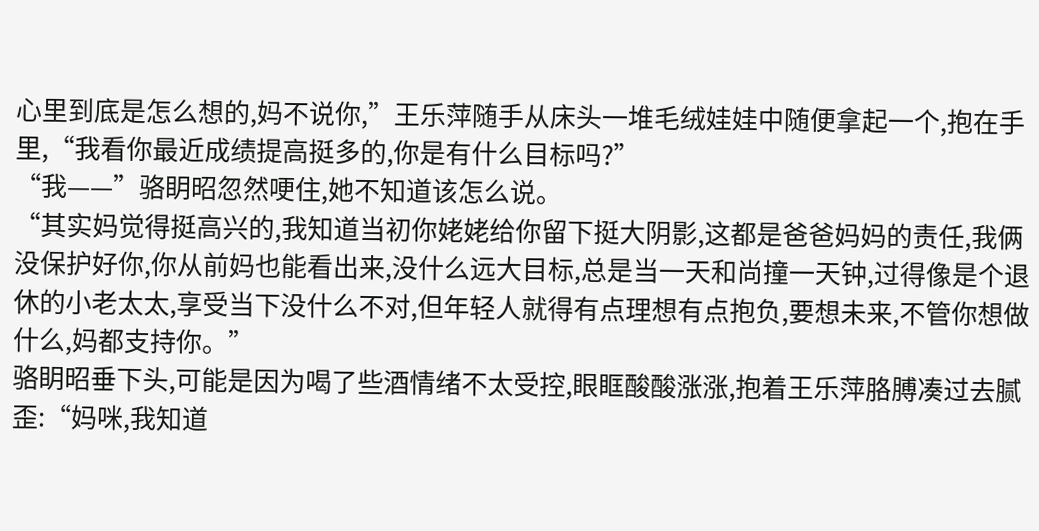心里到底是怎么想的,妈不说你,”王乐萍随手从床头一堆毛绒娃娃中随便拿起一个,抱在手里,“我看你最近成绩提高挺多的,你是有什么目标吗?”
“我——”骆眀昭忽然哽住,她不知道该怎么说。
“其实妈觉得挺高兴的,我知道当初你姥姥给你留下挺大阴影,这都是爸爸妈妈的责任,我俩没保护好你,你从前妈也能看出来,没什么远大目标,总是当一天和尚撞一天钟,过得像是个退休的小老太太,享受当下没什么不对,但年轻人就得有点理想有点抱负,要想未来,不管你想做什么,妈都支持你。”
骆眀昭垂下头,可能是因为喝了些酒情绪不太受控,眼眶酸酸涨涨,抱着王乐萍胳膊凑过去腻歪:“妈咪,我知道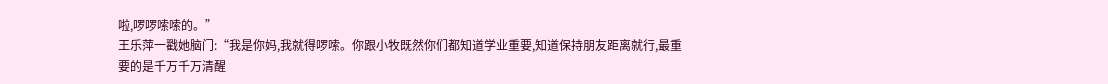啦,啰啰嗦嗦的。”
王乐萍一戳她脑门:“我是你妈,我就得啰嗦。你跟小牧既然你们都知道学业重要,知道保持朋友距离就行,最重要的是千万千万清醒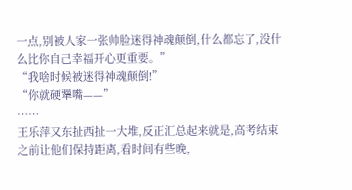一点,别被人家一张帅脸迷得神魂颠倒,什么都忘了,没什么比你自己幸福开心更重要。”
“我啥时候被迷得神魂颠倒!”
“你就硬犟嘴——”
……
王乐萍又东扯西扯一大堆,反正汇总起来就是,高考结束之前让他们保持距离,看时间有些晚,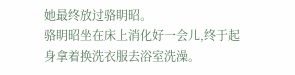她最终放过骆眀昭。
骆眀昭坐在床上消化好一会儿,终于起身拿着换洗衣服去浴室洗澡。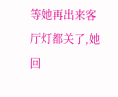等她再出来客厅灯都关了,她回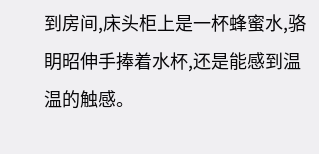到房间,床头柜上是一杯蜂蜜水,骆眀昭伸手捧着水杯,还是能感到温温的触感。